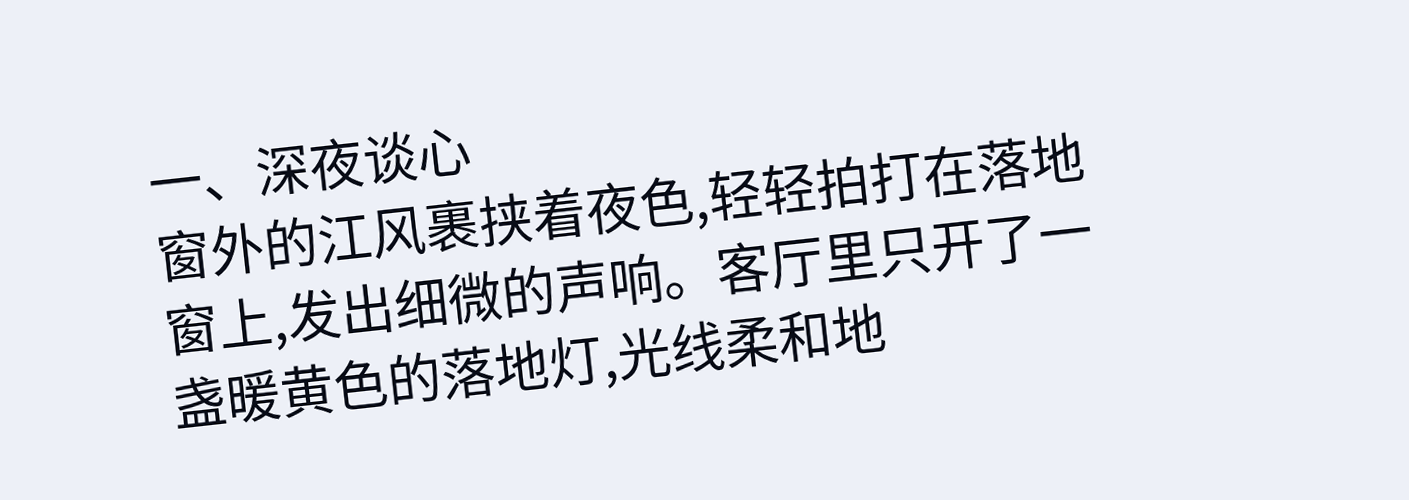一、深夜谈心
窗外的江风裹挟着夜色,轻轻拍打在落地窗上,发出细微的声响。客厅里只开了一盏暖黄色的落地灯,光线柔和地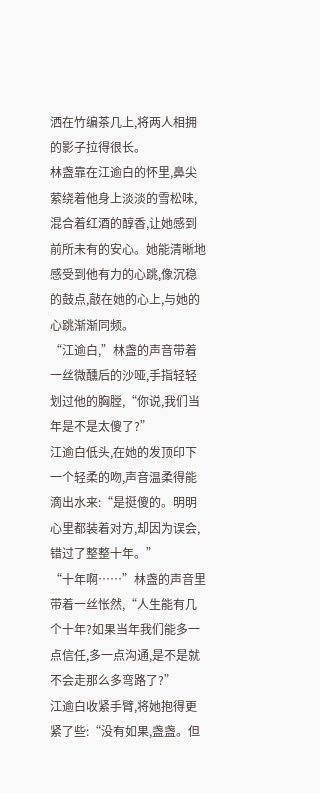洒在竹编茶几上,将两人相拥的影子拉得很长。
林盏靠在江逾白的怀里,鼻尖萦绕着他身上淡淡的雪松味,混合着红酒的醇香,让她感到前所未有的安心。她能清晰地感受到他有力的心跳,像沉稳的鼓点,敲在她的心上,与她的心跳渐渐同频。
“江逾白,”林盏的声音带着一丝微醺后的沙哑,手指轻轻划过他的胸膛,“你说,我们当年是不是太傻了?”
江逾白低头,在她的发顶印下一个轻柔的吻,声音温柔得能滴出水来:“是挺傻的。明明心里都装着对方,却因为误会,错过了整整十年。”
“十年啊……”林盏的声音里带着一丝怅然,“人生能有几个十年?如果当年我们能多一点信任,多一点沟通,是不是就不会走那么多弯路了?”
江逾白收紧手臂,将她抱得更紧了些:“没有如果,盏盏。但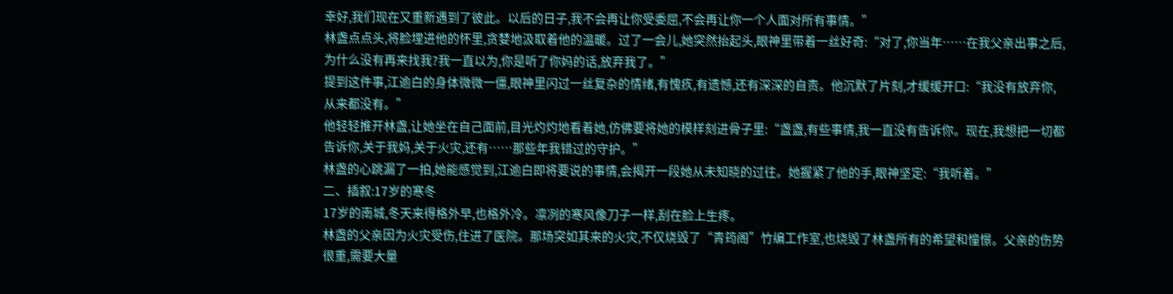幸好,我们现在又重新遇到了彼此。以后的日子,我不会再让你受委屈,不会再让你一个人面对所有事情。”
林盏点点头,将脸埋进他的怀里,贪婪地汲取着他的温暖。过了一会儿,她突然抬起头,眼神里带着一丝好奇:“对了,你当年……在我父亲出事之后,为什么没有再来找我?我一直以为,你是听了你妈的话,放弃我了。”
提到这件事,江逾白的身体微微一僵,眼神里闪过一丝复杂的情绪,有愧疚,有遗憾,还有深深的自责。他沉默了片刻,才缓缓开口:“我没有放弃你,从来都没有。”
他轻轻推开林盏,让她坐在自己面前,目光灼灼地看着她,仿佛要将她的模样刻进骨子里:“盏盏,有些事情,我一直没有告诉你。现在,我想把一切都告诉你,关于我妈,关于火灾,还有……那些年我错过的守护。”
林盏的心跳漏了一拍,她能感觉到,江逾白即将要说的事情,会揭开一段她从未知晓的过往。她握紧了他的手,眼神坚定:“我听着。”
二、插叙:17岁的寒冬
17岁的南城,冬天来得格外早,也格外冷。凛冽的寒风像刀子一样,刮在脸上生疼。
林盏的父亲因为火灾受伤,住进了医院。那场突如其来的火灾,不仅烧毁了“青筠阁”竹编工作室,也烧毁了林盏所有的希望和憧憬。父亲的伤势很重,需要大量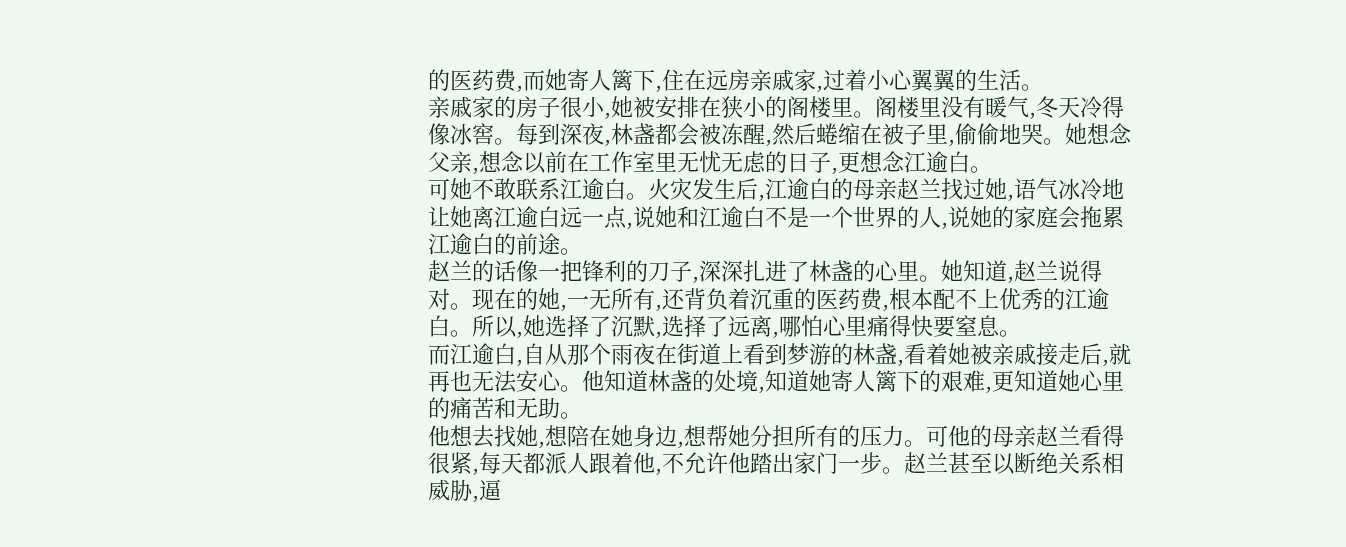的医药费,而她寄人篱下,住在远房亲戚家,过着小心翼翼的生活。
亲戚家的房子很小,她被安排在狭小的阁楼里。阁楼里没有暖气,冬天冷得像冰窖。每到深夜,林盏都会被冻醒,然后蜷缩在被子里,偷偷地哭。她想念父亲,想念以前在工作室里无忧无虑的日子,更想念江逾白。
可她不敢联系江逾白。火灾发生后,江逾白的母亲赵兰找过她,语气冰冷地让她离江逾白远一点,说她和江逾白不是一个世界的人,说她的家庭会拖累江逾白的前途。
赵兰的话像一把锋利的刀子,深深扎进了林盏的心里。她知道,赵兰说得对。现在的她,一无所有,还背负着沉重的医药费,根本配不上优秀的江逾白。所以,她选择了沉默,选择了远离,哪怕心里痛得快要窒息。
而江逾白,自从那个雨夜在街道上看到梦游的林盏,看着她被亲戚接走后,就再也无法安心。他知道林盏的处境,知道她寄人篱下的艰难,更知道她心里的痛苦和无助。
他想去找她,想陪在她身边,想帮她分担所有的压力。可他的母亲赵兰看得很紧,每天都派人跟着他,不允许他踏出家门一步。赵兰甚至以断绝关系相威胁,逼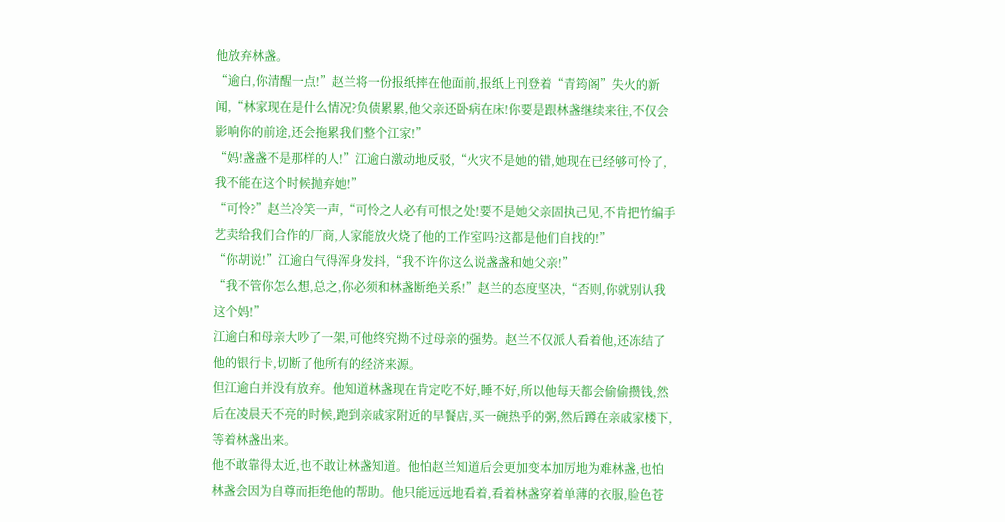他放弃林盏。
“逾白,你清醒一点!”赵兰将一份报纸摔在他面前,报纸上刊登着“青筠阁”失火的新闻,“林家现在是什么情况?负债累累,他父亲还卧病在床!你要是跟林盏继续来往,不仅会影响你的前途,还会拖累我们整个江家!”
“妈!盏盏不是那样的人!”江逾白激动地反驳,“火灾不是她的错,她现在已经够可怜了,我不能在这个时候抛弃她!”
“可怜?”赵兰冷笑一声,“可怜之人必有可恨之处!要不是她父亲固执己见,不肯把竹编手艺卖给我们合作的厂商,人家能放火烧了他的工作室吗?这都是他们自找的!”
“你胡说!”江逾白气得浑身发抖,“我不许你这么说盏盏和她父亲!”
“我不管你怎么想,总之,你必须和林盏断绝关系!”赵兰的态度坚决,“否则,你就别认我这个妈!”
江逾白和母亲大吵了一架,可他终究拗不过母亲的强势。赵兰不仅派人看着他,还冻结了他的银行卡,切断了他所有的经济来源。
但江逾白并没有放弃。他知道林盏现在肯定吃不好,睡不好,所以他每天都会偷偷攒钱,然后在凌晨天不亮的时候,跑到亲戚家附近的早餐店,买一碗热乎的粥,然后蹲在亲戚家楼下,等着林盏出来。
他不敢靠得太近,也不敢让林盏知道。他怕赵兰知道后会更加变本加厉地为难林盏,也怕林盏会因为自尊而拒绝他的帮助。他只能远远地看着,看着林盏穿着单薄的衣服,脸色苍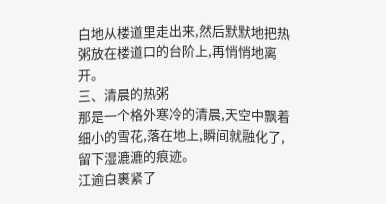白地从楼道里走出来,然后默默地把热粥放在楼道口的台阶上,再悄悄地离开。
三、清晨的热粥
那是一个格外寒冷的清晨,天空中飘着细小的雪花,落在地上,瞬间就融化了,留下湿漉漉的痕迹。
江逾白裹紧了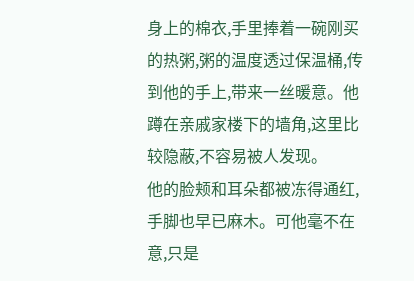身上的棉衣,手里捧着一碗刚买的热粥,粥的温度透过保温桶,传到他的手上,带来一丝暖意。他蹲在亲戚家楼下的墙角,这里比较隐蔽,不容易被人发现。
他的脸颊和耳朵都被冻得通红,手脚也早已麻木。可他毫不在意,只是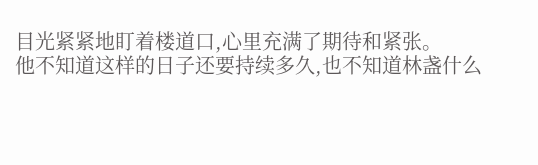目光紧紧地盯着楼道口,心里充满了期待和紧张。
他不知道这样的日子还要持续多久,也不知道林盏什么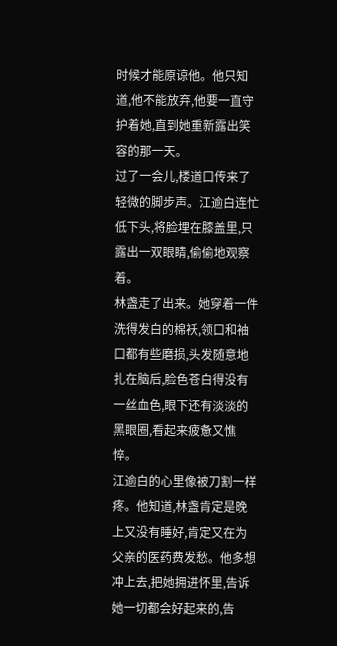时候才能原谅他。他只知道,他不能放弃,他要一直守护着她,直到她重新露出笑容的那一天。
过了一会儿,楼道口传来了轻微的脚步声。江逾白连忙低下头,将脸埋在膝盖里,只露出一双眼睛,偷偷地观察着。
林盏走了出来。她穿着一件洗得发白的棉袄,领口和袖口都有些磨损,头发随意地扎在脑后,脸色苍白得没有一丝血色,眼下还有淡淡的黑眼圈,看起来疲惫又憔悴。
江逾白的心里像被刀割一样疼。他知道,林盏肯定是晚上又没有睡好,肯定又在为父亲的医药费发愁。他多想冲上去,把她拥进怀里,告诉她一切都会好起来的,告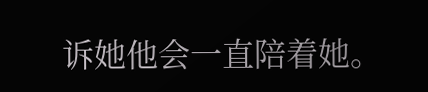诉她他会一直陪着她。